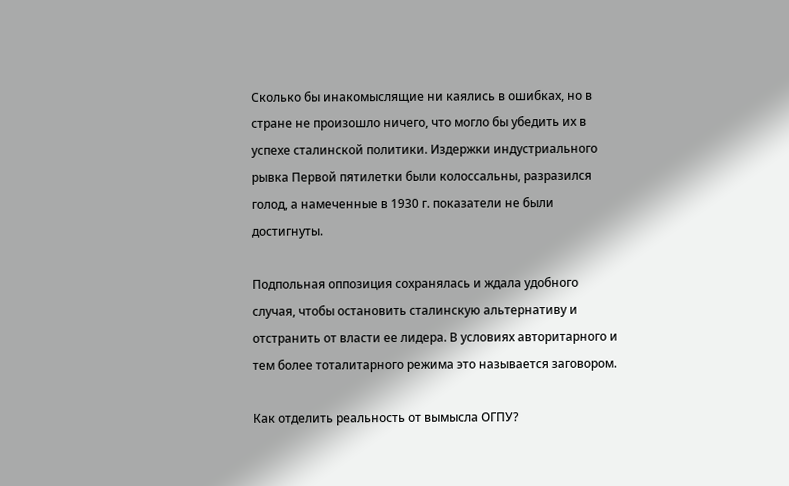Сколько бы инакомыслящие ни каялись в ошибках, но в стране не произошло ничего, что могло бы убедить их в успехе сталинской политики. Издержки индустриального рывка Первой пятилетки были колоссальны, разразился голод, а намеченные в 1930 г. показатели не были достигнуты.

Подпольная оппозиция сохранялась и ждала удобного случая, чтобы остановить сталинскую альтернативу и отстранить от власти ее лидера. В условиях авторитарного и тем более тоталитарного режима это называется заговором.

Как отделить реальность от вымысла ОГПУ?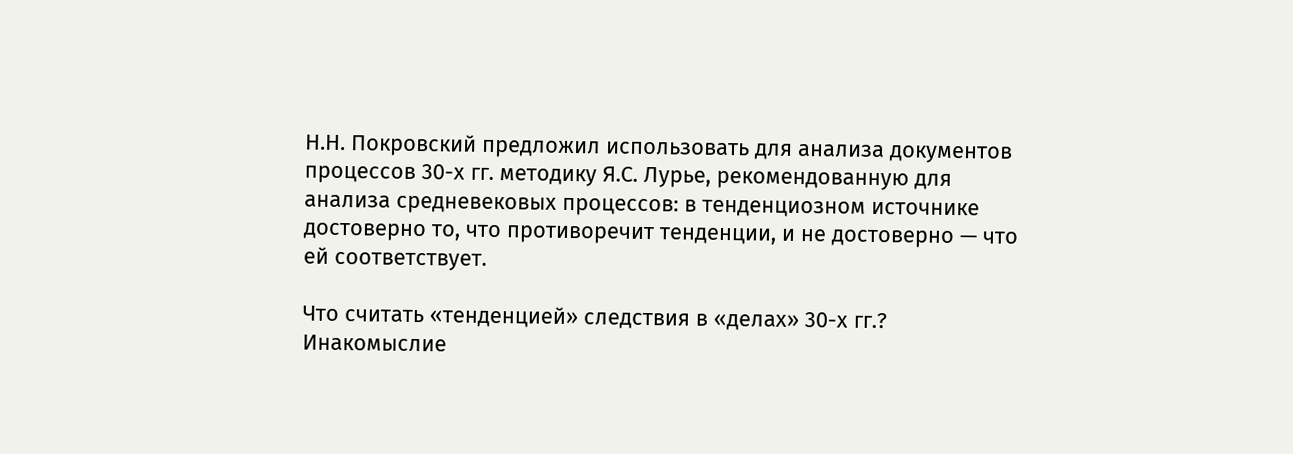Н.Н. Покровский предложил использовать для анализа документов процессов 30-х гг. методику Я.С. Лурье, рекомендованную для анализа средневековых процессов: в тенденциозном источнике достоверно то, что противоречит тенденции, и не достоверно — что ей соответствует.

Что считать «тенденцией» следствия в «делах» 30-х гг.? Инакомыслие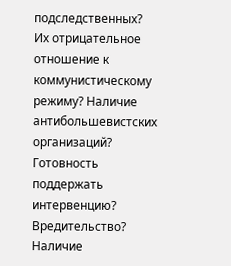подследственных? Их отрицательное отношение к коммунистическому режиму? Наличие антибольшевистских организаций? Готовность поддержать интервенцию? Вредительство? Наличие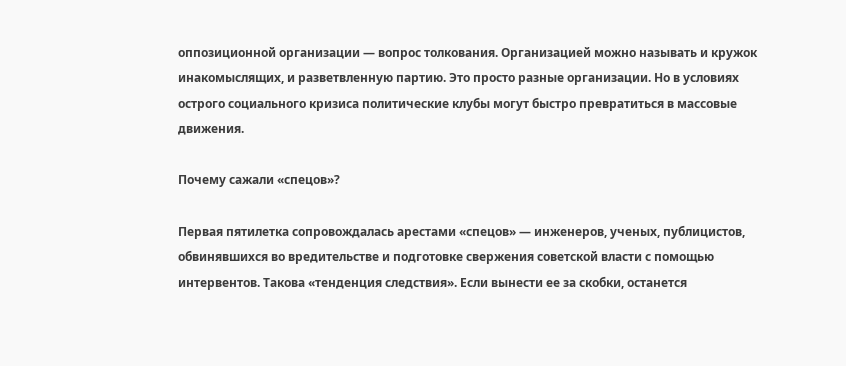оппозиционной организации — вопрос толкования. Организацией можно называть и кружок инакомыслящих, и разветвленную партию. Это просто разные организации. Но в условиях острого социального кризиса политические клубы могут быстро превратиться в массовые движения.

Почему сажали «спецов»?

Первая пятилетка сопровождалась арестами «спецов» — инженеров, ученых, публицистов, обвинявшихся во вредительстве и подготовке свержения советской власти с помощью интервентов. Такова «тенденция следствия». Если вынести ее за скобки, останется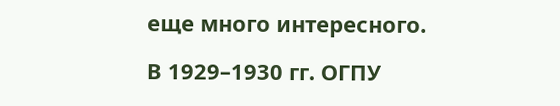еще много интересного.

В 1929–1930 гг. ОГПУ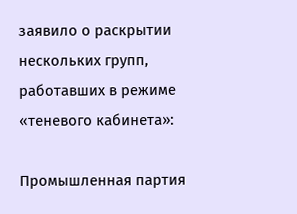заявило о раскрытии нескольких групп, работавших в режиме «теневого кабинета»:

Промышленная партия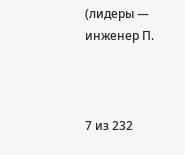(лидеры — инженер П.



7 из 232